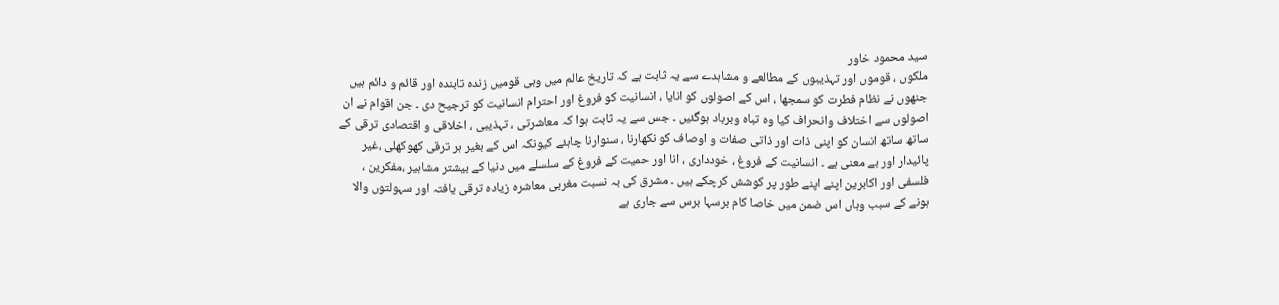سید محمود خاور
ملکوں ، قوموں اور تہذیبوں کے مطالعے و مشاہدے سے یہ ثابت ہے کہ تاریخ عالم میں وہی قومیں زندہ تابندہ اور قائم و دائم ہیں جنھوں نے نظام فطرت کو سمجھا ، اس کے اصولوں کو انایا ، انسانیت کو فروغ اور احترام انسانیت کو ترجیح دی ۔ جن اقوام نے ان اصولوں سے اختلاف وانحراف کیا وہ تباہ وبرباد ہوگئیں ۔ جس سے یہ ثابت ہوا کہ معاشرتی ، تہذیبی ، اخلاقی و اقتصادی ترقی کے ساتھ ساتھ انسان کو اپنی ذات اور ذاتی صفات و اوصاف کو نکھارنا ، سنوارنا چاہئے کیونکہ اس کے بغیر ہر ترقی کھوکھلی ،غیر پائیدار اور بے معنی ہے ۔ انسانیت کے فروغ ، خودداری ، انا اور حمیت کے فروغ کے سلسلے میں دنیا کے بیشتر مشاہیر ،مفکرین ، فلسفی اور اکابرین اپنے اپنے طور پر کوشش کرچکے ہیں ۔ مشرق کی بہ نسبت مغربی معاشرہ زیادہ ترقی یافتہ اور سہولتوں والا ہونے کے سبب وہاں اس ضمن میں خاصا کام برسہا برس سے جاری ہے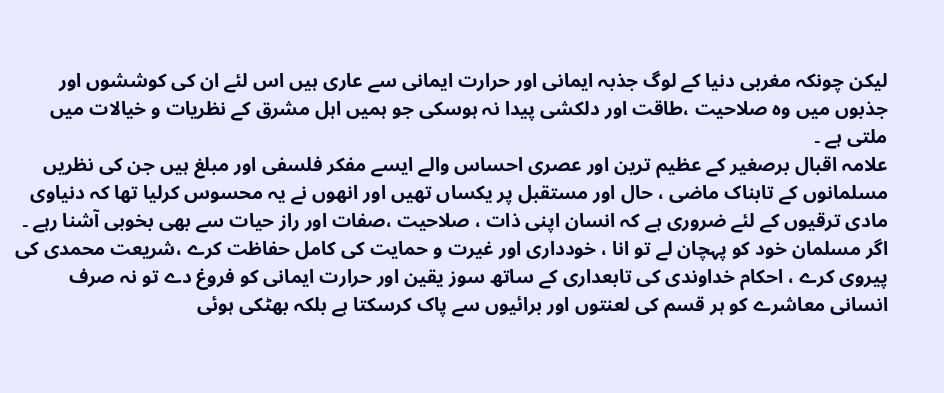لیکن چونکہ مغربی دنیا کے لوگ جذبہ ایمانی اور حرارت ایمانی سے عاری ہیں اس لئے ان کی کوششوں اور جذبوں میں وہ صلاحیت ،طاقت اور دلکشی پیدا نہ ہوسکی جو ہمیں اہل مشرق کے نظریات و خیالات میں ملتی ہے ۔
علامہ اقبال برصغیر کے عظیم ترین اور عصری احساس والے ایسے مفکر فلسفی اور مبلغ ہیں جن کی نظریں مسلمانوں کے تابناک ماضی ، حال اور مستقبل پر یکساں تھیں اور انھوں نے یہ محسوس کرلیا تھا کہ دنیاوی مادی ترقیوں کے لئے ضروری ہے کہ انسان اپنی ذات ، صلاحیت ،صفات اور راز حیات سے بھی بخوبی آشنا رہے ۔ اگر مسلمان خود کو پہچان لے تو انا ، خودداری اور غیرت و حمایت کی کامل حفاظت کرے ،شریعت محمدی کی پیروی کرے ، احکام خداوندی کی تابعداری کے ساتھ سوز یقین اور حرارت ایمانی کو فروغ دے تو نہ صرف انسانی معاشرے کو ہر قسم کی لعنتوں اور برائیوں سے پاک کرسکتا ہے بلکہ بھٹکی ہوئی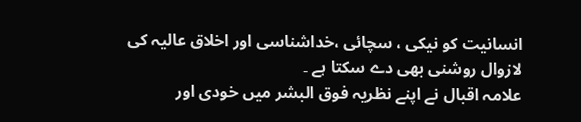انسانیت کو نیکی ، سچائی ،خداشناسی اور اخلاق عالیہ کی لازوال روشنی بھی دے سکتا ہے ۔
علامہ اقبال نے اپنے نظریہ فوق البشر میں خودی اور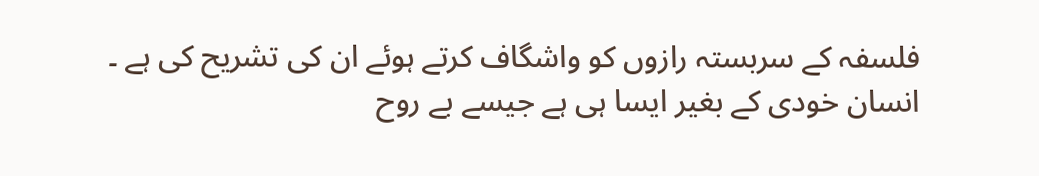فلسفہ کے سربستہ رازوں کو واشگاف کرتے ہوئے ان کی تشریح کی ہے ۔ انسان خودی کے بغیر ایسا ہی ہے جیسے بے روح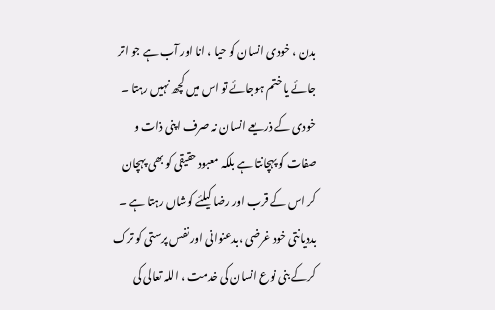بدن ، خودی انسان کو حیا ، انا اور آب ہے جو اتر جائے یا ختم ہوجائے تو اس میں کچھ نہیں رہتا ۔ خودی کے ذریعے انسان نہ صرف اپنی ذات و صفات کو پہچانتا ہے بلکہ معبود حقیقی کو بھی پہچان کر اس کے قرب اور رضا کیلئے کوشاں رہتا ہے ۔ بددیانتی خود غرضی ،بدعنوانی اور نفس پرستی کو ترک کرکے بنی نوع انسان کی خدمت ، اللہ تعالی کی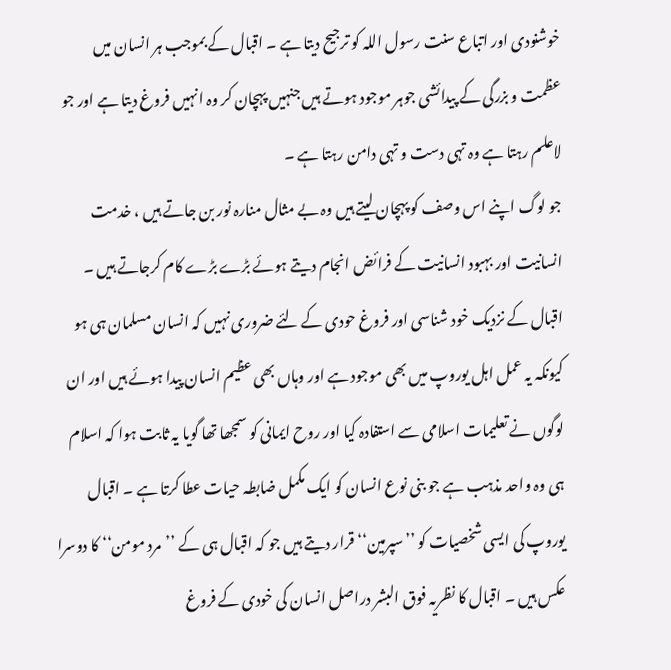خوشنودی اور اتباع سنت رسول اللہ کو ترجیح دیتا ہے ۔ اقبال کے بموجب ہر انسان میں عظمت و بزرگی کے پیدائشی جوہر موجود ہوتے ہیں جنہیں پہچان کر وہ انہیں فروغ دیتا ہے اور جو لاعلم رہتا ہے وہ تہی دست و تہی دامن رہتا ہے ۔
جو لوگ اپنے اس وصف کو پہچان لیتے ہیں وہ بے مثال منارہ نور بن جاتے ہیں ، خدمت انسانیت اور بہبود انسانیت کے فرائض انجام دیتے ہوئے بڑے بڑے کام کرجاتے ہیں ۔ اقبال کے نزدیک خود شناسی اور فروغ حودی کے لئے ضروری نہیں کہ انسان مسلمان ہی ہو کیونکہ یہ عمل اہل یوروپ میں بھی موجود ہے اور وہاں بھی عظیم انسان پیدا ہوئے ہیں اور ان لوگوں نے تعلیمات اسلامی سے استفادہ کیا اور روح ایمانی کو سمجھا تھا گویا یہ ثابت ہوا کہ اسلام ہی وہ واحد مذہب ہے جو بنی نوع انسان کو ایک مکمل ضابطہ حیات عطا کرتا ہے ۔ اقبال یوروپ کی ایسی شخصیات کو ’’سپرمین‘‘ قرار دیتے ہیں جو کہ اقبال ہی کے ’’مرد مومن‘‘ کا دوسرا عکس ہیں ۔ اقبال کا نظریہ فوق البشر دراصل انسان کی خودی کے فروغ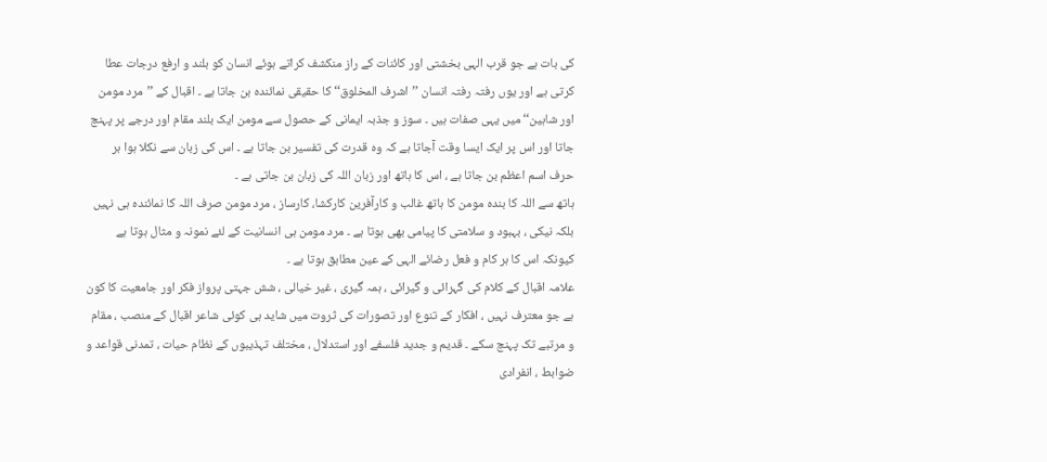کی بات ہے جو قرب الہی بخشتی اور کائنات کے راز منکشف کراتے ہوئے انسان کو بلند و ارفع درجات عطا کرتی ہے اور یوں رفتہ رفتہ انسان ’’اشرف المخلوق‘‘ کا حقیقی نمائندہ بن جاتا ہے ۔ اقبال کے ’’مرد مومن اور شاہین‘‘ میں یہی صفات ہیں ۔ سوز و جذبہ ایمانی کے حصول سے مومن ایک بلند مقام اور درجے پر پہنچ جاتا اور اس پر ایک ایسا وقت آجاتا ہے کہ وہ قدرت کی تفسیر بن جاتا ہے ۔ اس کی زبان سے نکلا ہوا ہر حرف اسم اعظم بن جاتا ہے ، اس کا ہاتھ اور زبان اللہ کی زبان بن جاتی ہے ۔
ہاتھ سے اللہ کا بندہ مومن کا ہاتھ غالب و کارآفرین کارکشا، کارساز ، مرد مومن صرف اللہ کا نمائندہ ہی نہیں بلکہ نیکی ، بہبود و سلامتی کا پیامی بھی ہوتا ہے ۔ مرد مومن ہی انسانیت کے لئے نمونہ و مثال ہوتا ہے کیونکہ اس کا ہر کام و فعل رضائے الہی کے عین مطابق ہوتا ہے ۔
علامہ اقبال کے کلام کی گہرائی و گیرائی ، ہمہ گیری ، غیر خیالی ، شش جہتی پرواز فکر اور جامعیت کا کون ہے جو معترف نہیں ، افکار کے تنوع اور تصورات کی ثروت میں شاید ہی کوئی شاعر اقبال کے منصب ، مقام و مرتبے تک پہنچ سکے ۔ قدیم و جدید فلسفے اور استدلال ، مختلف تہذیبوں کے نظام حیات ، تمدنی قواعد و ضوابط ، انفرادی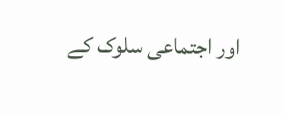اور اجتماعی سلوک کے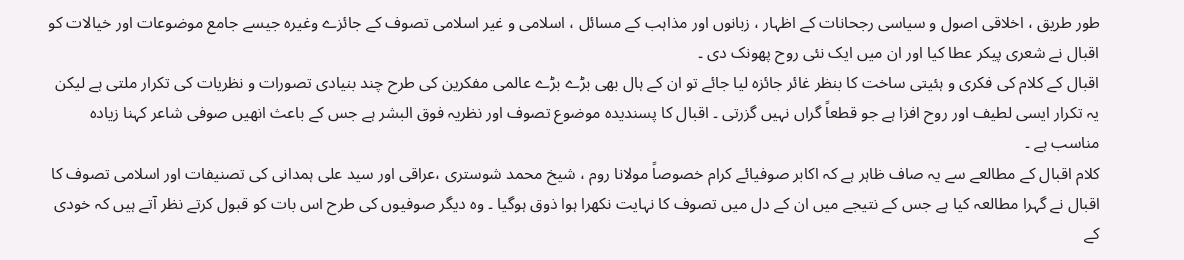طور طریق ، اخلاقی اصول و سیاسی رجحانات کے اظہار ، زبانوں اور مذاہب کے مسائل ، اسلامی و غیر اسلامی تصوف کے جائزے وغیرہ جیسے جامع موضوعات اور خیالات کو اقبال نے شعری پیکر عطا کیا اور ان میں ایک نئی روح پھونک دی ۔
اقبال کے کلام کی فکری و ہئیتی ساخت کا بنظر غائر جائزہ لیا جائے تو ان کے ہال بھی بڑے بڑے عالمی مفکرین کی طرح چند بنیادی تصورات و نظریات کی تکرار ملتی ہے لیکن یہ تکرار ایسی لطیف اور روح افزا ہے جو قطعاً گراں نہیں گزرتی ۔ اقبال کا پسندیدہ موضوع تصوف اور نظریہ فوق البشر ہے جس کے باعث انھیں صوفی شاعر کہنا زیادہ مناسب ہے ۔
کلام اقبال کے مطالعے سے یہ صاف ظاہر ہے کہ اکابر صوفیائے کرام خصوصاً مولانا روم ، شیخ محمد شوستری ،عراقی اور سید علی ہمدانی کی تصنیفات اور اسلامی تصوف کا اقبال نے گہرا مطالعہ کیا ہے جس کے نتیجے میں ان کے دل میں تصوف کا نہایت نکھرا ہوا ذوق ہوگیا ۔ وہ دیگر صوفیوں کی طرح اس بات کو قبول کرتے نظر آتے ہیں کہ خودی کے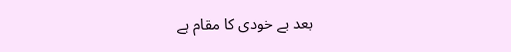بعد بے خودی کا مقام ہے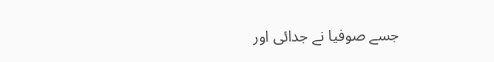جسے صوفیا نے جدائی اور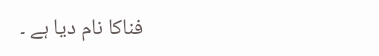فناکا نام دیا ہے ۔